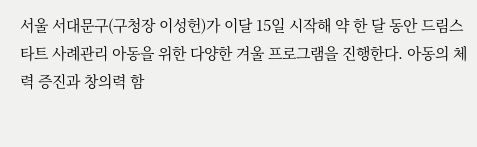서울 서대문구(구청장 이성헌)가 이달 15일 시작해 약 한 달 동안 드림스타트 사례관리 아동을 위한 다양한 겨울 프로그램을 진행한다. 아동의 체력 증진과 창의력 함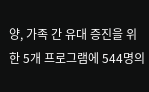양, 가족 간 유대 증진을 위한 5개 프로그램에 544명의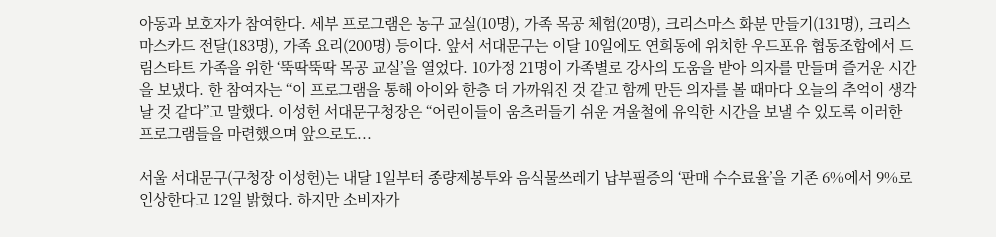아동과 보호자가 참여한다. 세부 프로그램은 농구 교실(10명), 가족 목공 체험(20명), 크리스마스 화분 만들기(131명), 크리스마스카드 전달(183명), 가족 요리(200명) 등이다. 앞서 서대문구는 이달 10일에도 연희동에 위치한 우드포유 협동조합에서 드림스타트 가족을 위한 ‘뚝딱뚝딱 목공 교실’을 열었다. 10가정 21명이 가족별로 강사의 도움을 받아 의자를 만들며 즐거운 시간을 보냈다. 한 참여자는 “이 프로그램을 통해 아이와 한층 더 가까워진 것 같고 함께 만든 의자를 볼 때마다 오늘의 추억이 생각날 것 같다”고 말했다. 이성헌 서대문구청장은 “어린이들이 움츠러들기 쉬운 겨울철에 유익한 시간을 보낼 수 있도록 이러한 프로그램들을 마련했으며 앞으로도...

서울 서대문구(구청장 이성헌)는 내달 1일부터 종량제봉투와 음식물쓰레기 납부필증의 ‘판매 수수료율’을 기존 6%에서 9%로 인상한다고 12일 밝혔다. 하지만 소비자가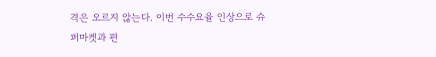격은 오르지 않는다. 이번 수수요율 인상으로 슈퍼마켓과 편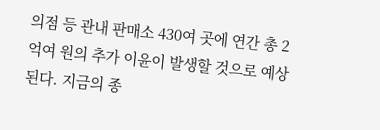의점 등 관내 판매소 430여 곳에 연간 총 2억여 원의 추가 이윤이 발생할 것으로 예상된다. 지금의 종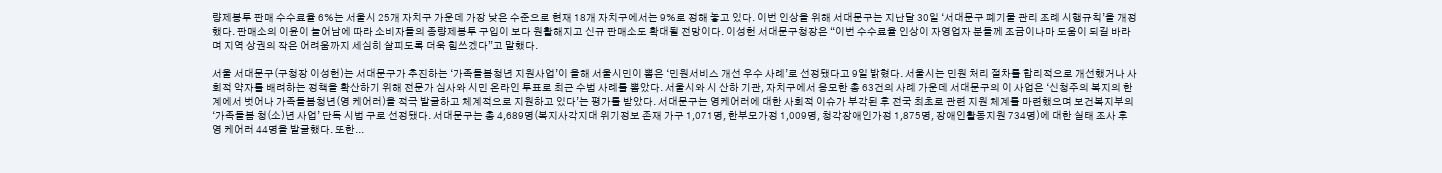량제봉투 판매 수수료율 6%는 서울시 25개 자치구 가운데 가장 낮은 수준으로 현재 18개 자치구에서는 9%로 정해 놓고 있다. 이번 인상을 위해 서대문구는 지난달 30일 ‘서대문구 폐기물 관리 조례 시행규칙’을 개정했다. 판매소의 이윤이 늘어남에 따라 소비자들의 종량제봉투 구입이 보다 원활해지고 신규 판매소도 확대될 전망이다. 이성헌 서대문구청장은 “이번 수수료율 인상이 자영업자 분들께 조금이나마 도움이 되길 바라며 지역 상권의 작은 어려움까지 세심히 살피도록 더욱 힘쓰겠다”고 말했다.

서울 서대문구(구청장 이성헌)는 서대문구가 추진하는 ‘가족돌봄청년 지원사업’이 올해 서울시민이 뽑은 ‘민원서비스 개선 우수 사례’로 선정됐다고 9일 밝혔다. 서울시는 민원 처리 절차를 합리적으로 개선했거나 사회적 약자를 배려하는 정책을 확산하기 위해 전문가 심사와 시민 온라인 투표로 최근 수범 사례를 뽑았다. 서울시와 시 산하 기관, 자치구에서 응모한 총 63건의 사례 가운데 서대문구의 이 사업은 ‘신청주의 복지의 한계에서 벗어나 가족돌봄청년(영 케어러)을 적극 발굴하고 체계적으로 지원하고 있다’는 평가를 받았다. 서대문구는 영케어러에 대한 사회적 이슈가 부각된 후 전국 최초로 관련 지원 체계를 마련했으며 보건복지부의 ‘가족돌봄 청(소)년 사업’ 단독 시범 구로 선정됐다. 서대문구는 총 4,689명(복지사각지대 위기정보 존재 가구 1,071명, 한부모가정 1,009명, 청각장애인가정 1,875명, 장애인활동지원 734명)에 대한 실태 조사 후 영 케어러 44명을 발굴했다. 또한...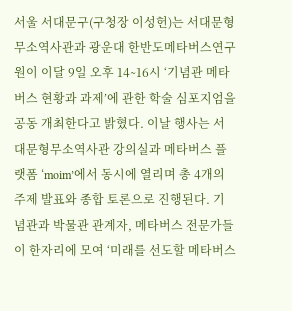서울 서대문구(구청장 이성헌)는 서대문형무소역사관과 광운대 한반도메타버스연구원이 이달 9일 오후 14∼16시 ‘기념관 메타버스 현황과 과제’에 관한 학술 심포지엄을 공동 개최한다고 밝혔다. 이날 행사는 서대문형무소역사관 강의실과 메타버스 플랫폼 ‘moim’에서 동시에 열리며 총 4개의 주제 발표와 종합 토론으로 진행된다. 기념관과 박물관 관계자, 메타버스 전문가들이 한자리에 모여 ‘미래를 선도할 메타버스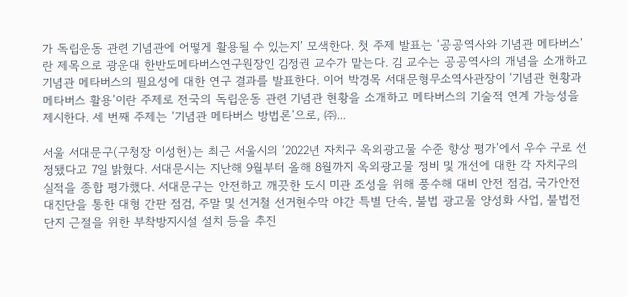가 독립운동 관련 기념관에 어떻게 활용될 수 있는지’ 모색한다. 첫 주제 발표는 ‘공공역사와 기념관 메타버스’란 제목으로 광운대 한반도메타버스연구원장인 김정권 교수가 맡는다. 김 교수는 공공역사의 개념을 소개하고 기념관 메타버스의 필요성에 대한 연구 결과를 발표한다. 이어 박경목 서대문형무소역사관장이 ‘기념관 현황과 메타버스 활용’이란 주제로 전국의 독립운동 관련 기념관 현황을 소개하고 메타버스의 기술적 연계 가능성을 제시한다. 세 번째 주제는 ‘기념관 메타버스 방법론’으로, ㈜...

서울 서대문구(구청장 이성헌)는 최근 서울시의 ‘2022년 자치구 옥외광고물 수준 향상 평가’에서 우수 구로 선정됐다고 7일 밝혔다. 서대문시는 지난해 9월부터 올해 8월까지 옥외광고물 정비 및 개선에 대한 각 자치구의 실적을 종합 평가했다. 서대문구는 안전하고 깨끗한 도시 미관 조성을 위해 풍수해 대비 안전 점검, 국가안전대진단을 통한 대형 간판 점검, 주말 및 선거철 선거현수막 야간 특별 단속, 불법 광고물 양성화 사업, 불법전단지 근절을 위한 부착방지시설 설치 등을 추진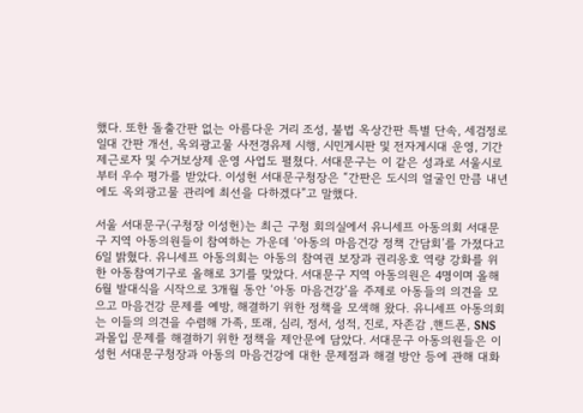했다. 또한 돌출간판 없는 아름다운 거리 조성, 불법 옥상간판 특별 단속, 세검정로 일대 간판 개선, 옥외광고물 사전경유제 시행, 시민게시판 및 전자게시대 운영, 기간제근로자 및 수거보상제 운영 사업도 펼쳤다. 서대문구는 이 같은 성과로 서울시로부터 우수 평가를 받았다. 이성헌 서대문구청장은 “간판은 도시의 얼굴인 만큼 내년에도 옥외광고물 관리에 최선을 다하겠다”고 말했다.

서울 서대문구(구청장 이성헌)는 최근 구청 회의실에서 유니세프 아동의회 서대문구 지역 아동의원들이 참여하는 가운데 ‘아동의 마음건강 정책 간담회’를 가졌다고 6일 밝혔다. 유니세프 아동의회는 아동의 참여권 보장과 권리옹호 역량 강화를 위한 아동참여기구로 올해로 3기를 맞았다. 서대문구 지역 아동의원은 4명이며 올해 6월 발대식을 시작으로 3개월 동안 ‘아동 마음건강’을 주제로 아동들의 의견을 모으고 마음건강 문제를 예방, 해결하기 위한 정책을 모색해 왔다. 유니세프 아동의회는 이들의 의견을 수렴해 가족, 또래, 심리, 정서, 성적, 진로, 자존감 ,핸드폰, SNS 과몰입 문제를 해결하기 위한 정책을 제안문에 담았다. 서대문구 아동의원들은 이성헌 서대문구청장과 아동의 마음건강에 대한 문제점과 해결 방안 등에 관해 대화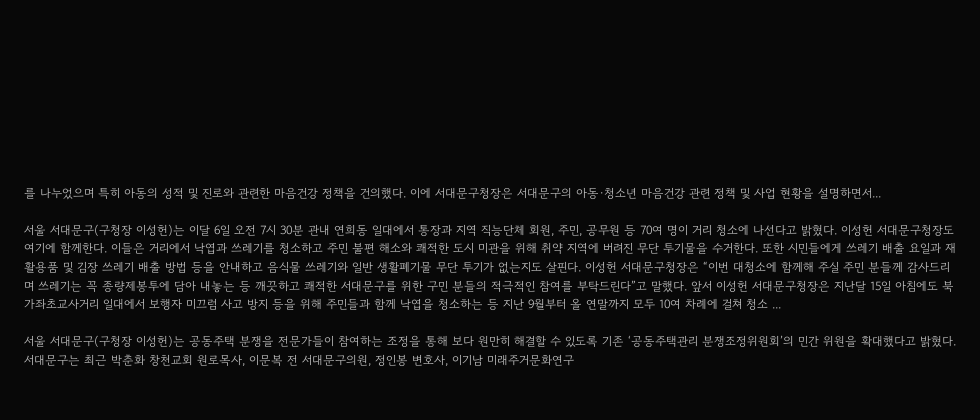를 나누었으며 특히 아동의 성적 및 진로와 관련한 마음건강 정책을 건의했다. 이에 서대문구청장은 서대문구의 아동·청소년 마음건강 관련 정책 및 사업 현황을 설명하면서...

서울 서대문구(구청장 이성헌)는 이달 6일 오전 7시 30분 관내 연희동 일대에서 통장과 지역 직능단체 회원, 주민, 공무원 등 70여 명이 거리 청소에 나선다고 밝혔다. 이성헌 서대문구청장도 여기에 함께한다. 이들은 거리에서 낙엽과 쓰레기를 청소하고 주민 불편 해소와 쾌적한 도시 미관을 위해 취약 지역에 버려진 무단 투기물을 수거한다. 또한 시민들에게 쓰레기 배출 요일과 재활용품 및 김장 쓰레기 배출 방법 등을 안내하고 음식물 쓰레기와 일반 생활폐기물 무단 투기가 없는지도 살핀다. 이성헌 서대문구청장은 “이번 대청소에 함께해 주실 주민 분들께 감사드리며 쓰레기는 꼭 종량제봉투에 담아 내놓는 등 깨끗하고 쾌적한 서대문구를 위한 구민 분들의 적극적인 참여를 부탁드린다”고 말했다. 앞서 이성헌 서대문구청장은 지난달 15일 아침에도 북가좌초교사거리 일대에서 보행자 미끄럼 사고 방지 등을 위해 주민들과 함께 낙엽을 청소하는 등 지난 9월부터 올 연말까지 모두 10여 차례에 걸쳐 청소 ...

서울 서대문구(구청장 이성헌)는 공동주택 분쟁을 전문가들이 참여하는 조정을 통해 보다 원만히 해결할 수 있도록 기존 ‘공동주택관리 분쟁조정위원회’의 민간 위원을 확대했다고 밝혔다. 서대문구는 최근 박춘화 창천교회 원로목사, 이문복 전 서대문구의원, 정인봉 변호사, 이기남 미래주거문화연구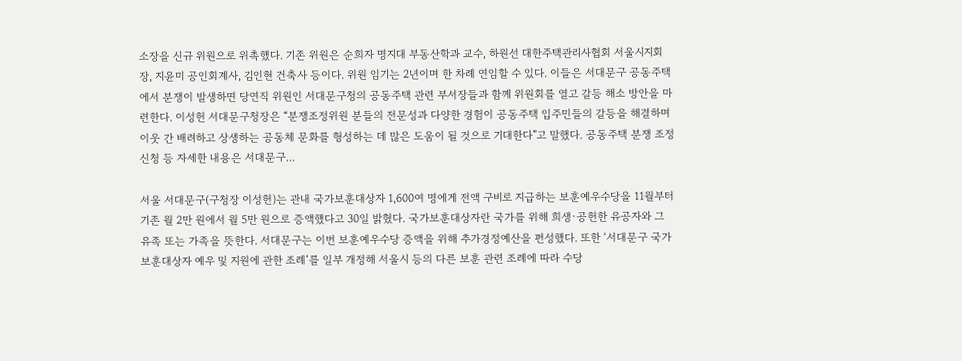소장을 신규 위원으로 위촉했다. 기존 위원은 순희자 명지대 부동산학과 교수, 하원선 대한주택관리사협회 서울시지회장, 지윤미 공인회계사, 김인현 건축사 등이다. 위원 임기는 2년이며 한 차례 연임할 수 있다. 이들은 서대문구 공동주택에서 분쟁이 발생하면 당연직 위원인 서대문구청의 공동주택 관련 부서장들과 함께 위원회를 열고 갈등 해소 방안을 마련한다. 이성헌 서대문구청장은 “분쟁조정위원 분들의 전문성과 다양한 경험이 공동주택 입주민들의 갈등을 해결하며 이웃 간 배려하고 상생하는 공동체 문화를 형성하는 데 많은 도움이 될 것으로 기대한다”고 말했다. 공동주택 분쟁 조정 신청 등 자세한 내용은 서대문구...

서울 서대문구(구청장 이성헌)는 관내 국가보훈대상자 1,600여 명에게 전액 구비로 지급하는 보훈예우수당을 11월부터 기존 월 2만 원에서 월 5만 원으로 증액했다고 30일 밝혔다. 국가보훈대상자란 국가를 위해 희생·공헌한 유공자와 그 유족 또는 가족을 뜻한다. 서대문구는 이번 보훈예우수당 증액을 위해 추가경정예산을 편성했다. 또한 ‘서대문구 국가보훈대상자 예우 및 지원에 관한 조례’를 일부 개정해 서울시 등의 다른 보훈 관련 조례에 따라 수당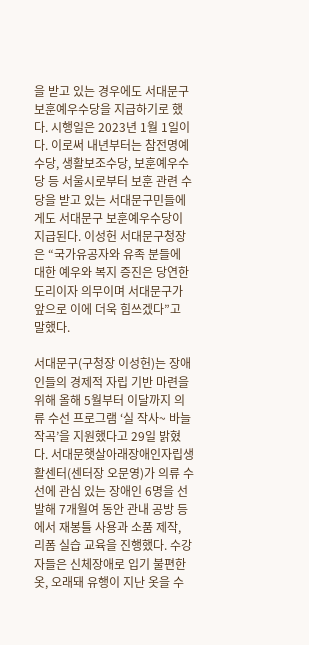을 받고 있는 경우에도 서대문구 보훈예우수당을 지급하기로 했다. 시행일은 2023년 1월 1일이다. 이로써 내년부터는 참전명예수당, 생활보조수당, 보훈예우수당 등 서울시로부터 보훈 관련 수당을 받고 있는 서대문구민들에게도 서대문구 보훈예우수당이 지급된다. 이성헌 서대문구청장은 “국가유공자와 유족 분들에 대한 예우와 복지 증진은 당연한 도리이자 의무이며 서대문구가 앞으로 이에 더욱 힘쓰겠다”고 말했다.

서대문구(구청장 이성헌)는 장애인들의 경제적 자립 기반 마련을 위해 올해 5월부터 이달까지 의류 수선 프로그램 ‘실 작사~ 바늘 작곡’을 지원했다고 29일 밝혔다. 서대문햇살아래장애인자립생활센터(센터장 오문영)가 의류 수선에 관심 있는 장애인 6명을 선발해 7개월여 동안 관내 공방 등에서 재봉틀 사용과 소품 제작, 리폼 실습 교육을 진행했다. 수강자들은 신체장애로 입기 불편한 옷, 오래돼 유행이 지난 옷을 수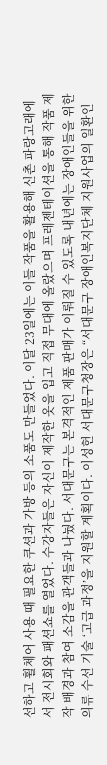선하고 휠체어 사용 때 필요한 쿠션과 가방 등의 소품도 만들었다. 이달 23일에는 이들 작품을 활용해 신촌 파랑고래에서 전시회와 패션쇼를 열었다. 수강자들은 자신이 제작한 옷을 입고 직접 무대에 올랐으며 프레젠테이션을 통해 작품 제작 배경과 참여 소감을 관객들과 나눴다. 서대문구는 본격적인 제품 판매가 이뤄질 수 있도록 내년에는 장애인들을 위한 의류 수선 기술 ‘고급 과정’을 지원할 계획이다. 이성헌 서대문구청장은 “서대문구 장애인복지단체 지원사업의 일환인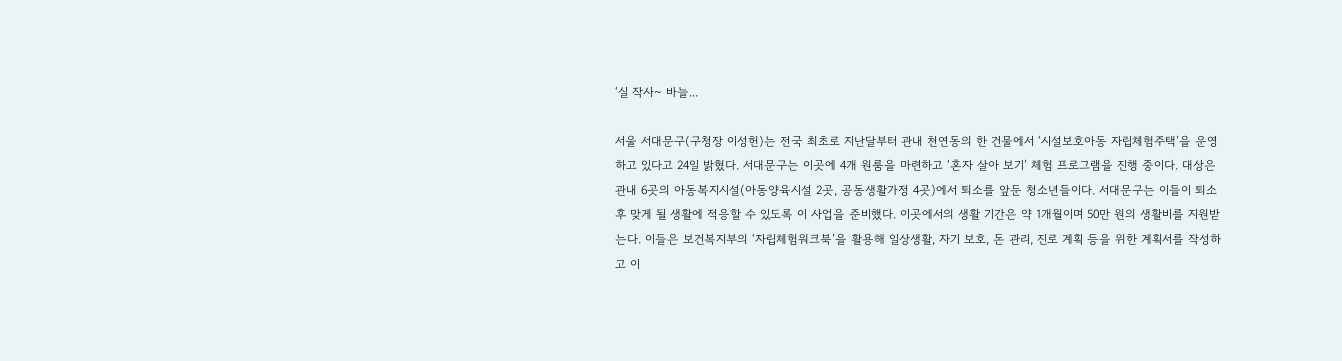‘실 작사~ 바늘...

서울 서대문구(구청장 이성헌)는 전국 최초로 지난달부터 관내 천연동의 한 건물에서 ‘시설보호아동 자립체험주택’을 운영하고 있다고 24일 밝혔다. 서대문구는 이곳에 4개 원룸을 마련하고 ‘혼자 살아 보기’ 체험 프로그램을 진행 중이다. 대상은 관내 6곳의 아동복지시설(아동양육시설 2곳, 공동생활가정 4곳)에서 퇴소를 앞둔 청소년들이다. 서대문구는 이들이 퇴소 후 맞게 될 생활에 적응할 수 있도록 이 사업을 준비했다. 이곳에서의 생활 기간은 약 1개월이며 50만 원의 생활비를 지원받는다. 이들은 보건복지부의 ‘자립체험워크북’을 활용해 일상생활, 자기 보호, 돈 관리, 진로 계획 등을 위한 계획서를 작성하고 이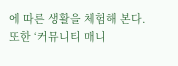에 따른 생활을 체험해 본다. 또한 ‘커뮤니티 매니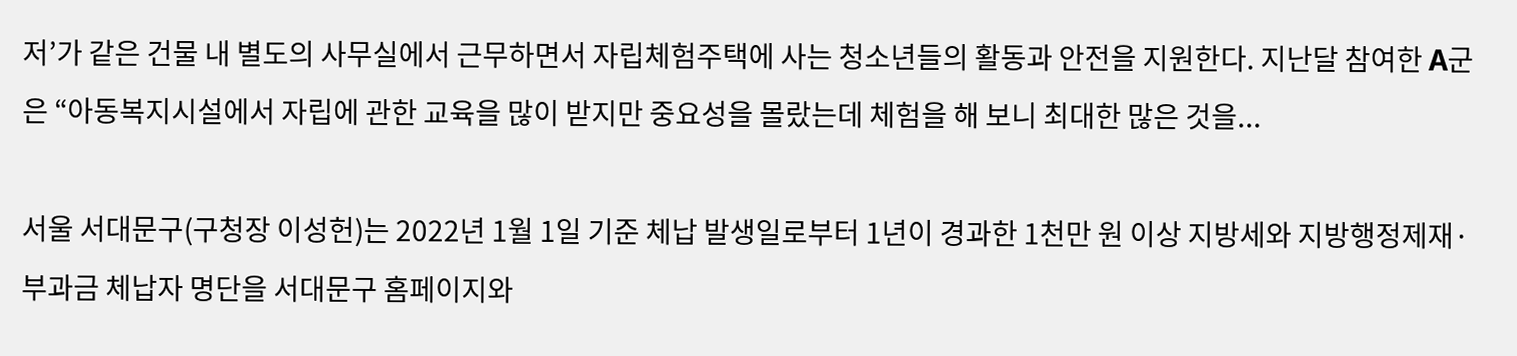저’가 같은 건물 내 별도의 사무실에서 근무하면서 자립체험주택에 사는 청소년들의 활동과 안전을 지원한다. 지난달 참여한 A군은 “아동복지시설에서 자립에 관한 교육을 많이 받지만 중요성을 몰랐는데 체험을 해 보니 최대한 많은 것을...

서울 서대문구(구청장 이성헌)는 2022년 1월 1일 기준 체납 발생일로부터 1년이 경과한 1천만 원 이상 지방세와 지방행정제재·부과금 체납자 명단을 서대문구 홈페이지와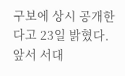구보에 상시 공개한다고 23일 밝혔다. 앞서 서대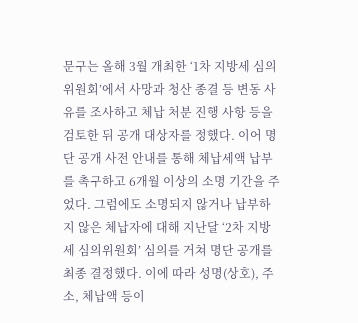문구는 올해 3월 개최한 ‘1차 지방세 심의위원회’에서 사망과 청산 종결 등 변동 사유를 조사하고 체납 처분 진행 사항 등을 검토한 뒤 공개 대상자를 정했다. 이어 명단 공개 사전 안내를 통해 체납세액 납부를 촉구하고 6개월 이상의 소명 기간을 주었다. 그럼에도 소명되지 않거나 납부하지 않은 체납자에 대해 지난달 ‘2차 지방세 심의위원회’ 심의를 거쳐 명단 공개를 최종 결정했다. 이에 따라 성명(상호), 주소, 체납액 등이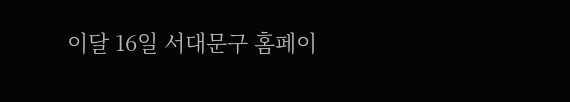이달 16일 서대문구 홈페이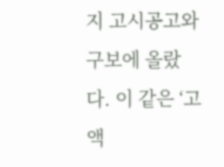지 고시공고와 구보에 올랐다. 이 같은 ‘고액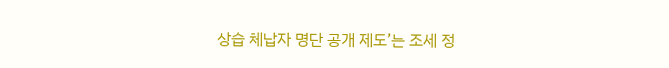상습 체납자 명단 공개 제도’는 조세 정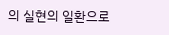의 실현의 일환으로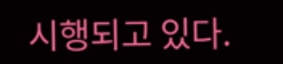시행되고 있다.